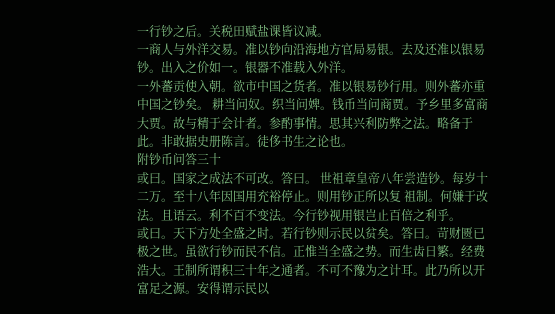一行钞之后。关税田赋盐课皆议减。
一商人与外洋交易。准以钞向沿海地方官局易银。去及还准以银易钞。出入之价如一。银器不准载入外洋。
一外蕃贡使入朝。欲市中国之货者。准以银易钞行用。则外蕃亦重中国之钞矣。 耕当问奴。织当问婢。钱币当问商贾。予乡里多富商大贾。故与精于会计者。参酌事情。思其兴利防弊之法。略备于此。非敢据史册陈言。徒侈书生之论也。
附钞币问答三十
或曰。国家之成法不可改。答曰。 世祖章皇帝八年尝造钞。每岁十二万。至十八年因国用充裕停止。则用钞正所以复 祖制。何嫌于改法。且语云。利不百不变法。今行钞视用银岂止百倍之利乎。
或曰。天下方处全盛之时。若行钞则示民以贫矣。答曰。苛财匮已极之世。虽欲行钞而民不信。正惟当全盛之势。而生齿日繁。经费浩大。王制所谓积三十年之通者。不可不豫为之计耳。此乃所以开富足之源。安得谓示民以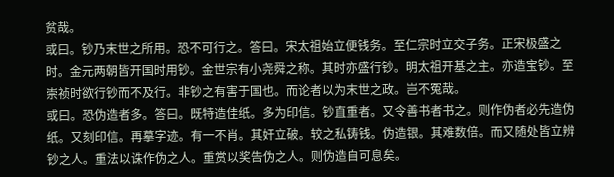贫哉。
或曰。钞乃末世之所用。恐不可行之。答曰。宋太祖始立便钱务。至仁宗时立交子务。正宋极盛之时。金元两朝皆开国时用钞。金世宗有小尧舜之称。其时亦盛行钞。明太祖开基之主。亦造宝钞。至崇祯时欲行钞而不及行。非钞之有害于国也。而论者以为末世之政。岂不冤哉。
或曰。恐伪造者多。答曰。既特造佳纸。多为印信。钞直重者。又令善书者书之。则作伪者必先造伪纸。又刻印信。再摹字迹。有一不肖。其奸立破。较之私铸钱。伪造银。其难数倍。而又随处皆立辨钞之人。重法以诛作伪之人。重赏以奖告伪之人。则伪造自可息矣。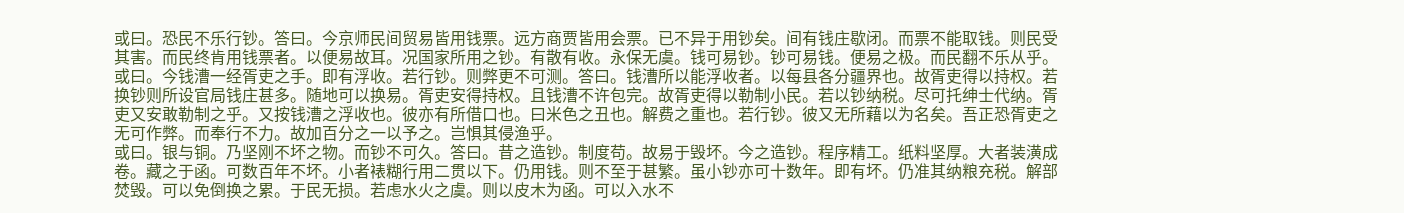或曰。恐民不乐行钞。答曰。今京师民间贸易皆用钱票。远方商贾皆用会票。已不异于用钞矣。间有钱庄歇闭。而票不能取钱。则民受其害。而民终肯用钱票者。以便易故耳。况国家所用之钞。有散有收。永保无虞。钱可易钞。钞可易钱。便易之极。而民翻不乐从乎。
或曰。今钱漕一经胥吏之手。即有浮收。若行钞。则弊更不可测。答曰。钱漕所以能浮收者。以每县各分疆界也。故胥吏得以持权。若换钞则所设官局钱庄甚多。随地可以换易。胥吏安得持权。且钱漕不许包完。故胥吏得以勒制小民。若以钞纳税。尽可托绅士代纳。胥吏又安敢勒制之乎。又按钱漕之浮收也。彼亦有所借口也。曰米色之丑也。解费之重也。若行钞。彼又无所藉以为名矣。吾正恐胥吏之无可作弊。而奉行不力。故加百分之一以予之。岂惧其侵渔乎。
或曰。银与铜。乃坚刚不坏之物。而钞不可久。答曰。昔之造钞。制度苟。故易于毁坏。今之造钞。程序精工。纸料坚厚。大者装潢成卷。藏之于函。可数百年不坏。小者裱糊行用二贯以下。仍用钱。则不至于甚繁。虽小钞亦可十数年。即有坏。仍准其纳粮充税。解部焚毁。可以免倒换之累。于民无损。若虑水火之虞。则以皮木为函。可以入水不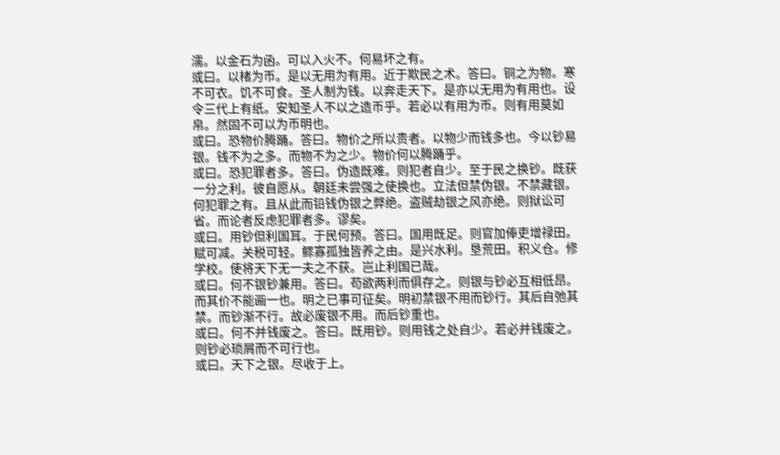濡。以金石为函。可以入火不。何易坏之有。
或曰。以楮为币。是以无用为有用。近于欺民之术。答曰。铜之为物。寒不可衣。饥不可食。圣人制为钱。以奔走天下。是亦以无用为有用也。设令三代上有纸。安知圣人不以之造币乎。若必以有用为币。则有用莫如帛。然固不可以为币明也。
或曰。恐物价腾踊。答曰。物价之所以贵者。以物少而钱多也。今以钞易银。钱不为之多。而物不为之少。物价何以腾踊乎。
或曰。恐犯罪者多。答曰。伪造既难。则犯者自少。至于民之换钞。既获一分之利。彼自愿从。朝廷未尝强之使换也。立法但禁伪银。不禁藏银。何犯罪之有。且从此而铅钱伪银之弊绝。盗贼劫银之风亦绝。则狱讼可省。而论者反虑犯罪者多。谬矣。
或曰。用钞但利国耳。于民何预。答曰。国用既足。则官加俸吏增禄田。赋可减。关税可轻。鳏寡孤独皆养之由。是兴水利。垦荒田。积义仓。修学校。使将天下无一夫之不获。岂止利国已哉。
或曰。何不银钞兼用。答曰。苟欲两利而俱存之。则银与钞必互相低昂。而其价不能画一也。明之已事可征矣。明初禁银不用而钞行。其后自弛其禁。而钞渐不行。故必废银不用。而后钞重也。
或曰。何不并钱废之。答曰。既用钞。则用钱之处自少。若必并钱废之。则钞必琐屑而不可行也。
或曰。天下之银。尽收于上。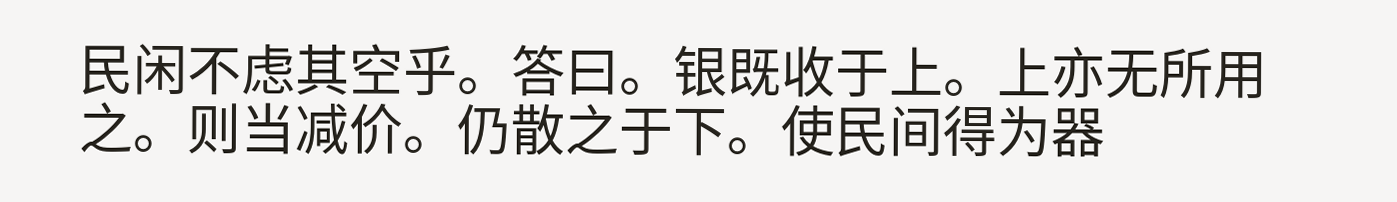民闲不虑其空乎。答曰。银既收于上。上亦无所用之。则当减价。仍散之于下。使民间得为器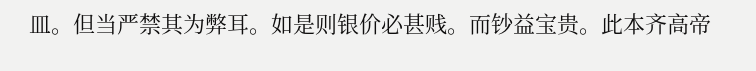皿。但当严禁其为弊耳。如是则银价必甚贱。而钞益宝贵。此本齐高帝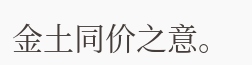金土同价之意。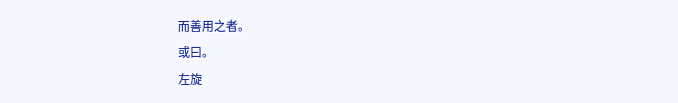而善用之者。
或曰。
左旋